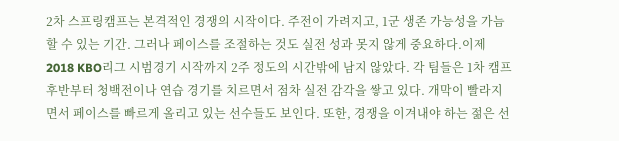2차 스프링캠프는 본격적인 경쟁의 시작이다. 주전이 가려지고, 1군 생존 가능성을 가늠할 수 있는 기간. 그러나 페이스를 조절하는 것도 실전 성과 못지 않게 중요하다.이제 2018 KBO리그 시범경기 시작까지 2주 정도의 시간밖에 남지 않았다. 각 팀들은 1차 캠프 후반부터 청백전이나 연습 경기를 치르면서 점차 실전 감각을 쌓고 있다. 개막이 빨라지면서 페이스를 빠르게 올리고 있는 선수들도 보인다. 또한, 경쟁을 이겨내야 하는 젊은 선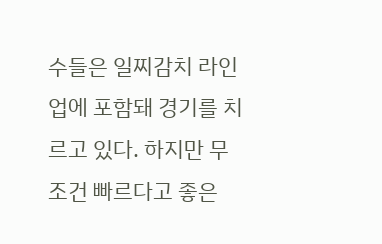수들은 일찌감치 라인업에 포함돼 경기를 치르고 있다. 하지만 무조건 빠르다고 좋은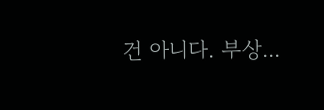건 아니다. 부상...